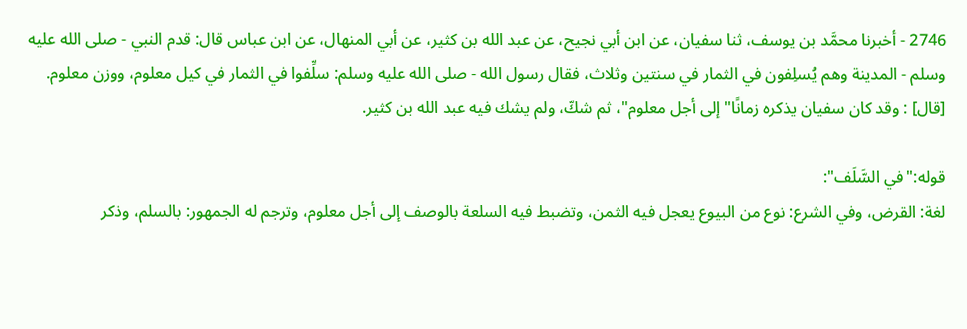2746 - أخبرنا محمَّد بن يوسف، ثنا سفيان، عن ابن أبي نجيح، عن عبد الله بن كثير، عن أبي المنهال، عن ابن عباس قال: قدم النبي - صلى الله عليه وسلم - المدينة وهم يُسلِفون في الثمار في سنتين وثلاث، فقال رسول الله - صلى الله عليه وسلم: سلِّفوا في الثمار في كيل معلوم، ووزن معلوم.
[قال] : وقد كان سفيان يذكره زمانًا"إلى أجل معلوم"، ثم شكّ، ولم يشك فيه عبد الله بن كثير.

قوله:"في السَّلَف":
لغة: القرض، وفي الشرع: نوع من البيوع يعجل فيه الثمن، وتضبط فيه السلعة بالوصف إلى أجل معلوم، وترجم له الجمهور: بالسلم، وذكر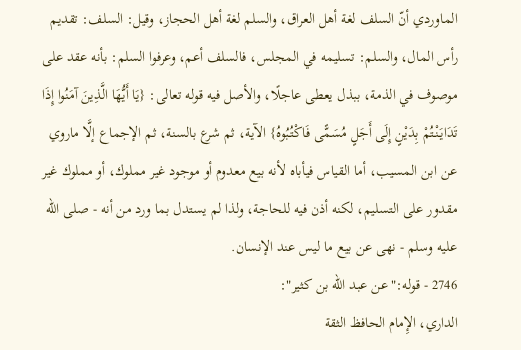الماوردي أنّ السلف لغة أهل العراق، والسلم لغة أهل الحجاز، وقيل: السلف: تقديم رأس المال، والسلم: تسليمه في المجلس، فالسلف أعم، وعرفوا السلم: بأنه عقد على موصوف في الذمة، ببذل يعطى عاجلًا، والأصل فيه قوله تعالى: {يَا أَيُّهَا الَّذِينَ آمَنُوا إِذَا تَدَايَنْتُمْ بِدَيْنٍ إِلَى أَجَلٍ مُسَمًّى فَاكْتُبُوهُ} الآية، ثم شرع بالسنة، ثم الإجماع إلَّا ماروي عن ابن المسيب، أما القياس فيأباه لأنه بيع معدوم أو موجود غير مملوك، أو مملوك غير مقدور على التسليم، لكنه أذن فيه للحاجة، ولذا لم يستدل بما ورد من أنه - صلى الله عليه وسلم - نهى عن بيع ما ليس عند الإنسان.
2746 - قوله:"عن عبد الله بن كثير":
الداري، الإِمام الحافظ الثقة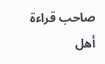صاحب قراءة أهل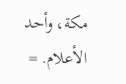مكة، وأحد الأعلام. =